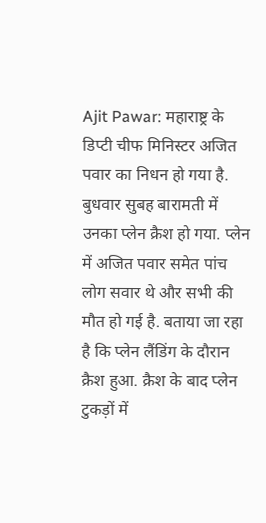Ajit Pawar: महाराष्ट्र के डिप्टी चीफ मिनिस्टर अजित पवार का निधन हो गया है. बुधवार सुबह बारामती में उनका प्लेन क्रैश हो गया. प्लेन में अजित पवार समेत पांच लोग सवार थे और सभी की मौत हो गई है. बताया जा रहा है कि प्लेन लैंडिंग के दौरान क्रैश हुआ. क्रैश के बाद प्लेन टुकड़ों में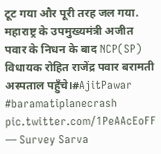टूट गया और पूरी तरह जल गया.
महाराष्ट्र के उपमुख्यमंत्री अजीत पवार के निधन के बाद NCP(SP) विधायक रोहित राजेंद्र पवार बरामती अस्पताल पहुँचे।#AjitPawar #baramatiplanecrash pic.twitter.com/1PeAAcEoFF
— Survey Sarva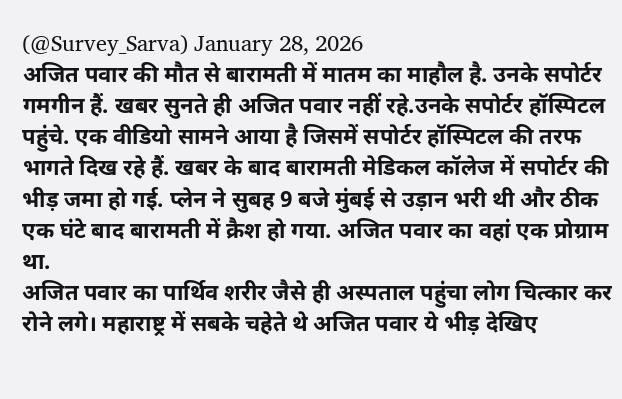(@Survey_Sarva) January 28, 2026
अजित पवार की मौत से बारामती में मातम का माहौल है. उनके सपोर्टर गमगीन हैं. खबर सुनते ही अजित पवार नहीं रहे.उनके सपोर्टर हॉस्पिटल पहुंचे. एक वीडियो सामने आया है जिसमें सपोर्टर हॉस्पिटल की तरफ भागते दिख रहे हैं. खबर के बाद बारामती मेडिकल कॉलेज में सपोर्टर की भीड़ जमा हो गई. प्लेन ने सुबह 9 बजे मुंबई से उड़ान भरी थी और ठीक एक घंटे बाद बारामती में क्रैश हो गया. अजित पवार का वहां एक प्रोग्राम था.
अजित पवार का पार्थिव शरीर जैसे ही अस्पताल पहुंचा लोग चित्कार कर रोने लगे। महाराष्ट्र में सबके चहेते थे अजित पवार ये भीड़ देखिए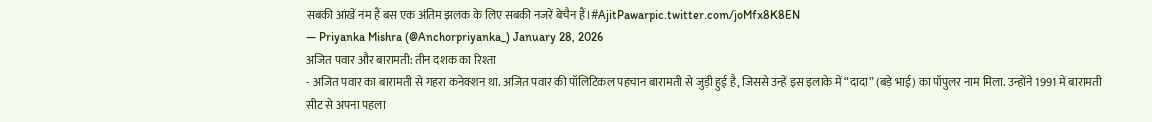सबकी आंखें नम हैं बस एक अंतिम झलक के लिए सबकी नजरें बेचैन हैं।#AjitPawarpic.twitter.com/joMfx8K8EN
— Priyanka Mishra (@Anchorpriyanka_) January 28, 2026
अजित पवार और बारामती: तीन दशक का रिश्ता
- अजित पवार का बारामती से गहरा कनेक्शन था. अजित पवार की पॉलिटिकल पहचान बारामती से जुड़ी हुई है, जिससे उन्हें इस इलाके में “दादा” (बड़े भाई) का पॉपुलर नाम मिला. उन्होंने 1991 में बारामती सीट से अपना पहला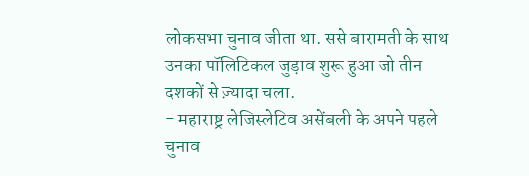लोकसभा चुनाव जीता था. ससे बारामती के साथ उनका पॉलिटिकल जुड़ाव शुरू हुआ जो तीन दशकों से ज़्यादा चला.
- महाराष्ट्र लेजिस्लेटिव असेंबली के अपने पहले चुनाव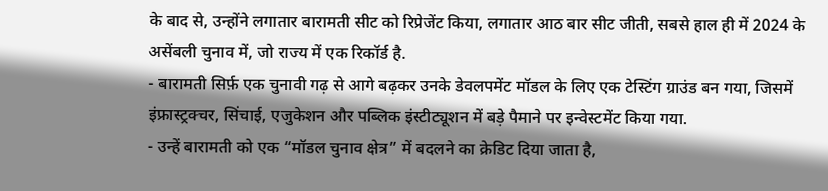के बाद से, उन्होंने लगातार बारामती सीट को रिप्रेजेंट किया, लगातार आठ बार सीट जीती, सबसे हाल ही में 2024 के असेंबली चुनाव में, जो राज्य में एक रिकॉर्ड है.
- बारामती सिर्फ़ एक चुनावी गढ़ से आगे बढ़कर उनके डेवलपमेंट मॉडल के लिए एक टेस्टिंग ग्राउंड बन गया, जिसमें इंफ्रास्ट्रक्चर, सिंचाई, एजुकेशन और पब्लिक इंस्टीट्यूशन में बड़े पैमाने पर इन्वेस्टमेंट किया गया.
- उन्हें बारामती को एक “मॉडल चुनाव क्षेत्र” में बदलने का क्रेडिट दिया जाता है,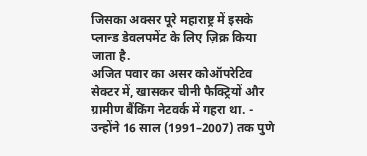जिसका अक्सर पूरे महाराष्ट्र में इसके प्लान्ड डेवलपमेंट के लिए ज़िक्र किया जाता है.
अजित पवार का असर कोऑपरेटिव सेक्टर में, खासकर चीनी फैक्ट्रियों और ग्रामीण बैंकिंग नेटवर्क में गहरा था. - उन्होंने 16 साल (1991–2007) तक पुणे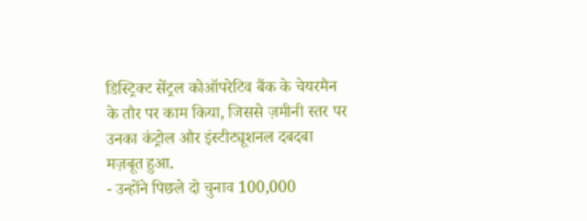डिस्ट्रिक्ट सेंट्रल कोऑपरेटिव बैंक के चेयरमैन के तौर पर काम किया, जिससे ज़मीनी स्तर पर उनका कंट्रोल और इंस्टीट्यूशनल दबदबा मज़बूत हुआ.
- उन्होंने पिछले दो चुनाव 100,000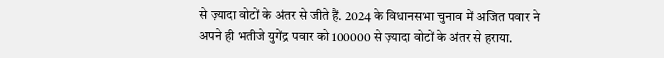से ज़्यादा वोटों के अंतर से जीते हैं. 2024 के विधानसभा चुनाव में अजित पवार ने अपने ही भतीजे युगेंद्र पवार को 100000 से ज़्यादा वोटों के अंतर से हराया.